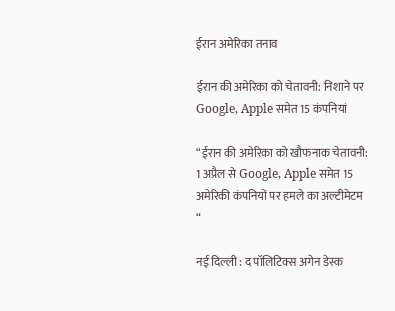ईरान अमेरिका तनाव

ईरान की अमेरिका को चेतावनी: निशाने पर Google, Apple समेत 15 कंपनियां

“ईरान की अमेरिका को खौफनाक चेतावनी: 1 अप्रैल से Google, Apple समेत 15 अमेरिकी कंपनियों पर हमले का अल्टीमेटम “

नई दिल्ली : द पॉलिटिक्स अगेन डेस्क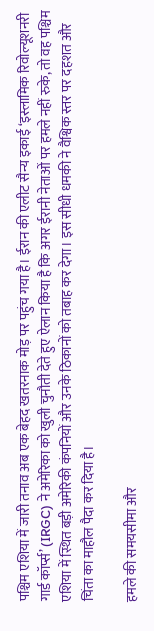पश्चिम एशिया में जारी तनाव अब एक बेहद खतरनाक मोड़ पर पहुंच गया है। ईरान की एलीट सैन्य इकाई ‘इस्लामिक रिवोल्यूशनरी गार्ड कॉर्प्स’ (IRGC) ने अमेरिका को खुली चुनौती देते हुए ऐलान किया है कि अगर ईरानी नेताओं पर हमले नहीं रुके, तो वह पश्चिम एशिया में स्थित बड़ी अमेरिकी कंपनियों और उनके ठिकानों को तबाह कर देगा। इस सीधी धमकी ने वैश्विक स्तर पर दहशत और चिंता का माहौल पैदा कर दिया है।

हमले की समयसीमा और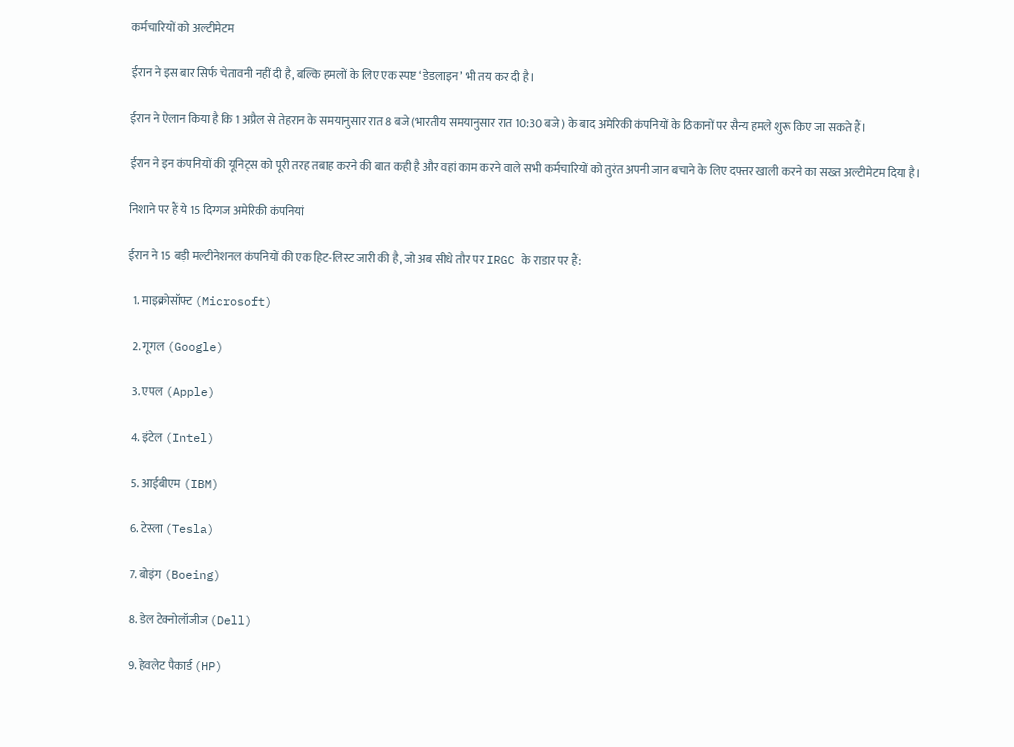कर्मचारियों को अल्टीमेटम

ईरान ने इस बार सिर्फ चेतावनी नहीं दी है, बल्कि हमलों के लिए एक स्पष्ट ‘डेडलाइन’ भी तय कर दी है।

ईरान ने ऐलान किया है कि 1 अप्रैल से तेहरान के समयानुसार रात 8 बजे (भारतीय समयानुसार रात 10:30 बजे) के बाद अमेरिकी कंपनियों के ठिकानों पर सैन्य हमले शुरू किए जा सकते हैं।

ईरान ने इन कंपनियों की यूनिट्स को पूरी तरह तबाह करने की बात कही है और वहां काम करने वाले सभी कर्मचारियों को तुरंत अपनी जान बचाने के लिए दफ्तर खाली करने का सख्त अल्टीमेटम दिया है।

निशाने पर हैं ये 15 दिग्गज अमेरिकी कंपनियां

ईरान ने 15 बड़ी मल्टीनेशनल कंपनियों की एक हिट-लिस्ट जारी की है, जो अब सीधे तौर पर IRGC के राडार पर हैं:

  1. माइक्रोसॉफ्ट (Microsoft)

  2. गूगल (Google)

  3. एपल (Apple)

  4. इंटेल (Intel)

  5. आईबीएम (IBM)

  6. टेस्ला (Tesla)

  7. बोइंग (Boeing)

  8. डेल टेक्नोलॉजीज (Dell)

  9. हेवलेट पैकार्ड (HP)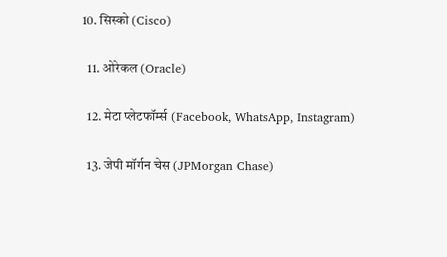10. सिस्को (Cisco)

  11. ओरेकल (Oracle)

  12. मेटा प्लेटफॉर्म्स (Facebook, WhatsApp, Instagram)

  13. जेपी मॉर्गन चेस (JPMorgan Chase)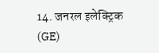14. जनरल इलेक्ट्रिक (GE)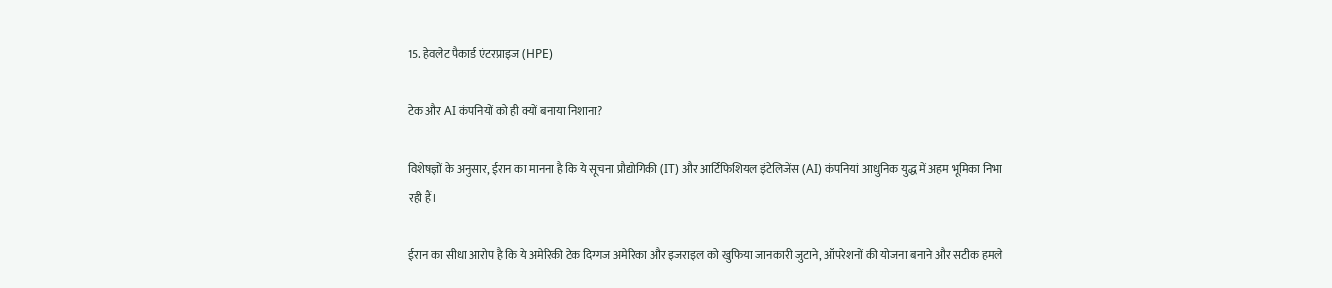15. हेवलेट पैकार्ड एंटरप्राइज (HPE)

टेक और AI कंपनियों को ही क्यों बनाया निशाना?

विशेषज्ञों के अनुसार, ईरान का मानना है कि ये सूचना प्रौद्योगिकी (IT) और आर्टिफिशियल इंटेलिजेंस (AI) कंपनियां आधुनिक युद्ध में अहम भूमिका निभा रही हैं।

ईरान का सीधा आरोप है कि ये अमेरिकी टेक दिग्गज अमेरिका और इजराइल को खुफिया जानकारी जुटाने, ऑपरेशनों की योजना बनाने और सटीक हमले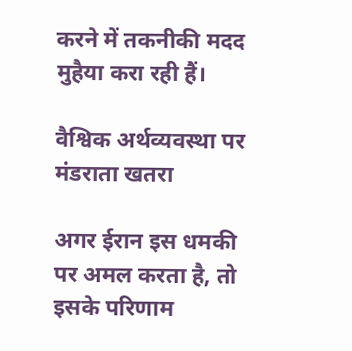करने में तकनीकी मदद मुहैया करा रही हैं।

वैश्विक अर्थव्यवस्था पर मंडराता खतरा

अगर ईरान इस धमकी पर अमल करता है, तो इसके परिणाम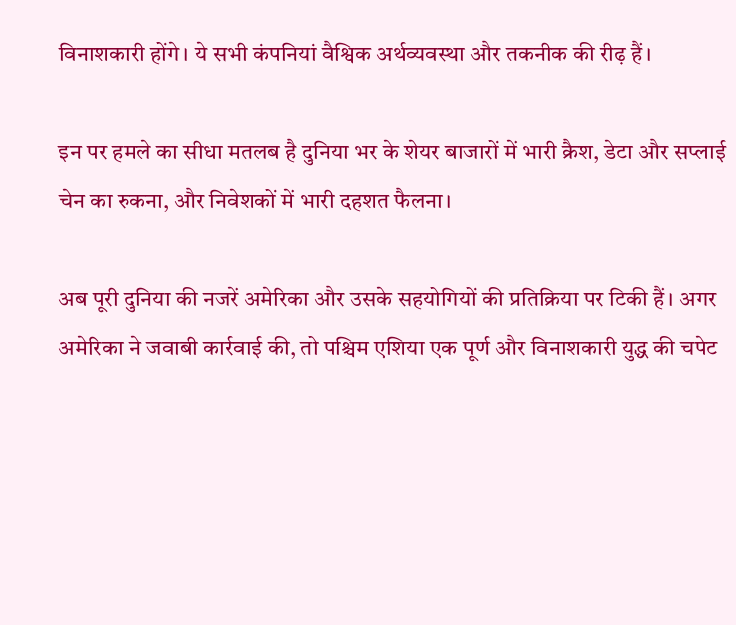विनाशकारी होंगे। ये सभी कंपनियां वैश्विक अर्थव्यवस्था और तकनीक की रीढ़ हैं।

इन पर हमले का सीधा मतलब है दुनिया भर के शेयर बाजारों में भारी क्रैश, डेटा और सप्लाई चेन का रुकना, और निवेशकों में भारी दहशत फैलना।

अब पूरी दुनिया की नजरें अमेरिका और उसके सहयोगियों की प्रतिक्रिया पर टिकी हैं। अगर अमेरिका ने जवाबी कार्रवाई की, तो पश्चिम एशिया एक पूर्ण और विनाशकारी युद्ध की चपेट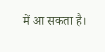में आ सकता है।